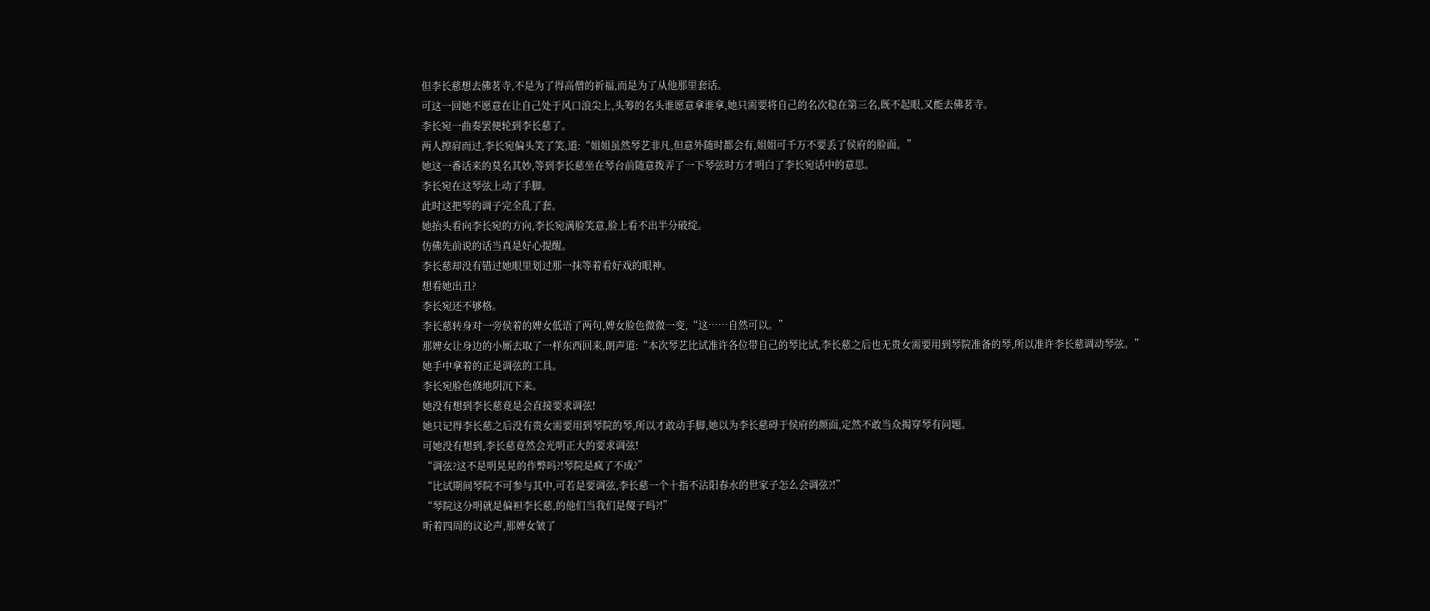但李长慈想去佛茗寺,不是为了得高僧的祈福,而是为了从他那里套话。
可这一回她不愿意在让自己处于风口浪尖上,头筹的名头谁愿意拿谁拿,她只需要将自己的名次稳在第三名,既不起眼,又能去佛茗寺。
李长宛一曲奏罢便轮到李长慈了。
两人擦肩而过,李长宛偏头笑了笑,道:“姐姐虽然琴艺非凡,但意外随时都会有,姐姐可千万不要丢了侯府的脸面。”
她这一番话来的莫名其妙,等到李长慈坐在琴台前随意拨弄了一下琴弦时方才明白了李长宛话中的意思。
李长宛在这琴弦上动了手脚。
此时这把琴的调子完全乱了套。
她抬头看向李长宛的方向,李长宛满脸笑意,脸上看不出半分破绽。
仿佛先前说的话当真是好心提醒。
李长慈却没有错过她眼里划过那一抹等着看好戏的眼神。
想看她出丑?
李长宛还不够格。
李长慈转身对一旁侯着的婢女低语了两句,婢女脸色微微一变,“这……自然可以。”
那婢女让身边的小厮去取了一样东西回来,朗声道:“本次琴艺比试准许各位带自己的琴比试,李长慈之后也无贵女需要用到琴院准备的琴,所以准许李长慈调动琴弦。”
她手中拿着的正是调弦的工具。
李长宛脸色倏地阴沉下来。
她没有想到李长慈竟是会直接要求调弦!
她只记得李长慈之后没有贵女需要用到琴院的琴,所以才敢动手脚,她以为李长慈碍于侯府的颜面,定然不敢当众揭穿琴有问题。
可她没有想到,李长慈竟然会光明正大的要求调弦!
“调弦?这不是明晃晃的作弊吗?!琴院是疯了不成?”
“比试期间琴院不可参与其中,可若是要调弦,李长慈一个十指不沾阳春水的世家子怎么会调弦?!”
“琴院这分明就是偏袒李长慈,的他们当我们是傻子吗?!”
听着四周的议论声,那婢女皱了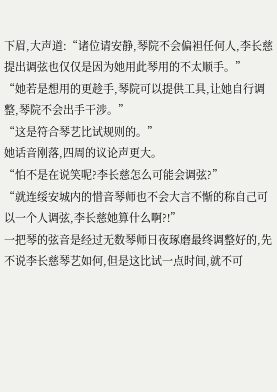下眉,大声道:“诸位请安静,琴院不会偏袒任何人,李长慈提出调弦也仅仅是因为她用此琴用的不太顺手。”
“她若是想用的更趁手,琴院可以提供工具,让她自行调整,琴院不会出手干涉。”
“这是符合琴艺比试规则的。”
她话音刚落,四周的议论声更大。
“怕不是在说笑呢?李长慈怎么可能会调弦?”
“就连绥安城内的惜音琴师也不会大言不惭的称自己可以一个人调弦,李长慈她算什么啊?!”
一把琴的弦音是经过无数琴师日夜琢磨最终调整好的,先不说李长慈琴艺如何,但是这比试一点时间,就不可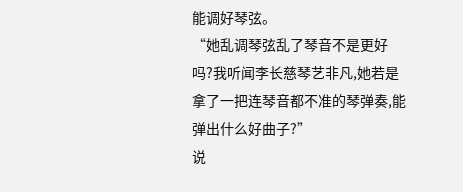能调好琴弦。
“她乱调琴弦乱了琴音不是更好吗?我听闻李长慈琴艺非凡,她若是拿了一把连琴音都不准的琴弹奏,能弹出什么好曲子?”
说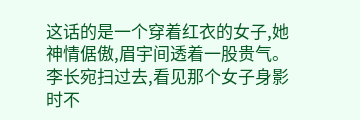这话的是一个穿着红衣的女子,她神情倨傲,眉宇间透着一股贵气。
李长宛扫过去,看见那个女子身影时不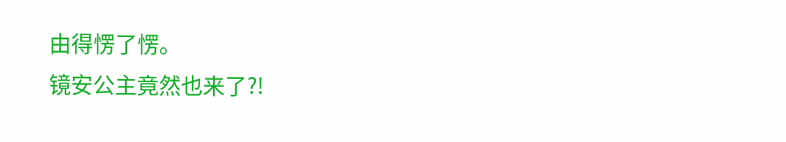由得愣了愣。
镜安公主竟然也来了?!